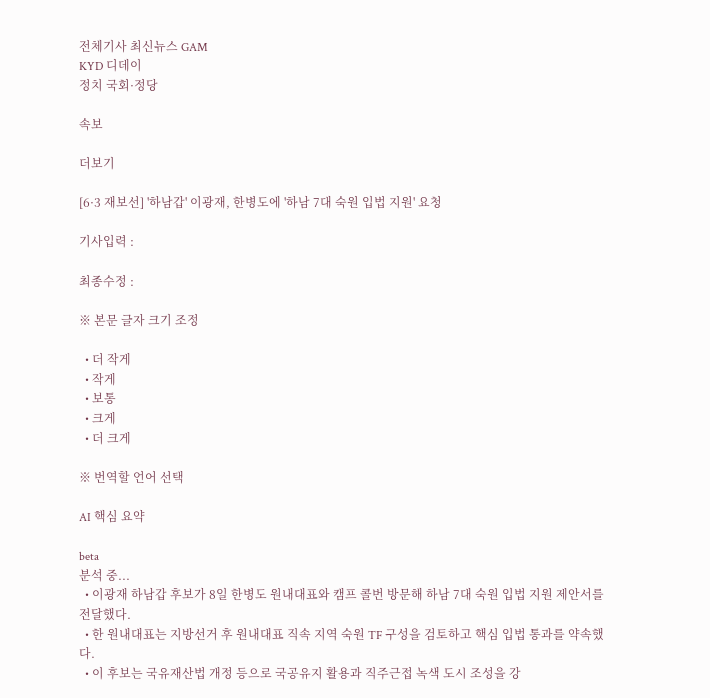전체기사 최신뉴스 GAM
KYD 디데이
정치 국회·정당

속보

더보기

[6·3 재보선] '하남갑' 이광재, 한병도에 '하남 7대 숙원 입법 지원' 요청

기사입력 :

최종수정 :

※ 본문 글자 크기 조정

  • 더 작게
  • 작게
  • 보통
  • 크게
  • 더 크게

※ 번역할 언어 선택

AI 핵심 요약

beta
분석 중...
  • 이광재 하남갑 후보가 8일 한병도 원내대표와 캠프 콜번 방문해 하남 7대 숙원 입법 지원 제안서를 전달했다.
  • 한 원내대표는 지방선거 후 원내대표 직속 지역 숙원 TF 구성을 검토하고 핵심 입법 통과를 약속했다.
  • 이 후보는 국유재산법 개정 등으로 국공유지 활용과 직주근접 녹색 도시 조성을 강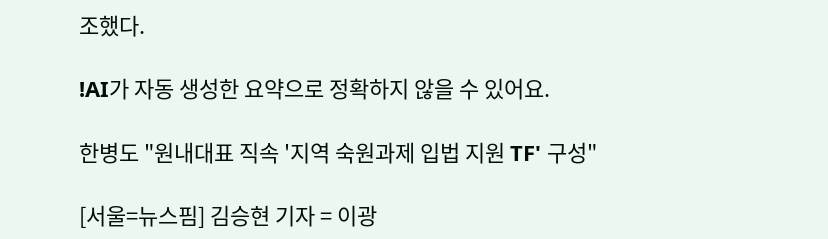조했다.

!AI가 자동 생성한 요약으로 정확하지 않을 수 있어요.

한병도 "원내대표 직속 '지역 숙원과제 입법 지원 TF' 구성"

[서울=뉴스핌] 김승현 기자 = 이광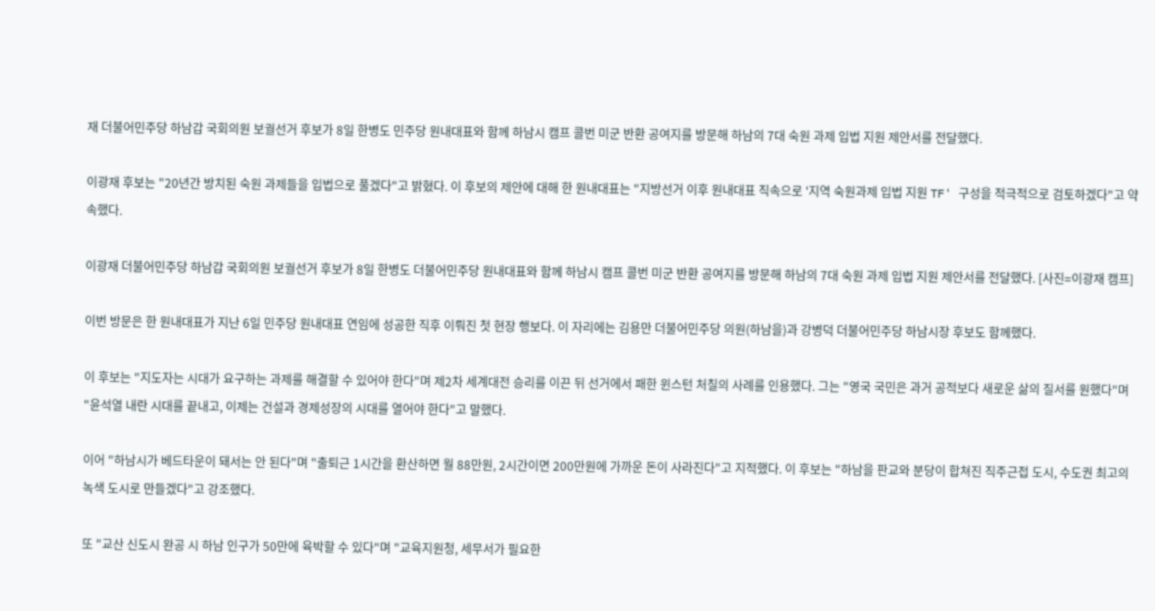재 더불어민주당 하남갑 국회의원 보궐선거 후보가 8일 한병도 민주당 원내대표와 함께 하남시 캠프 콜번 미군 반환 공여지를 방문해 하남의 7대 숙원 과제 입법 지원 제안서를 전달했다.

이광재 후보는 "20년간 방치된 숙원 과제들을 입법으로 풀겠다"고 밝혔다. 이 후보의 제안에 대해 한 원내대표는 "지방선거 이후 원내대표 직속으로 '지역 숙원과제 입법 지원 TF' 구성을 적극적으로 검토하겠다"고 약속했다.

이광재 더불어민주당 하남갑 국회의원 보궐선거 후보가 8일 한병도 더불어민주당 원내대표와 함께 하남시 캠프 콜번 미군 반환 공여지를 방문해 하남의 7대 숙원 과제 입법 지원 제안서를 전달했다. [사진=이광재 캠프]

이번 방문은 한 원내대표가 지난 6일 민주당 원내대표 연임에 성공한 직후 이뤄진 첫 현장 행보다. 이 자리에는 김용만 더불어민주당 의원(하남을)과 강병덕 더불어민주당 하남시장 후보도 함께했다.

이 후보는 "지도자는 시대가 요구하는 과제를 해결할 수 있어야 한다"며 제2차 세계대전 승리를 이끈 뒤 선거에서 패한 윈스턴 처칠의 사례를 인용했다. 그는 "영국 국민은 과거 공적보다 새로운 삶의 질서를 원했다"며 "윤석열 내란 시대를 끝내고, 이제는 건설과 경제성장의 시대를 열어야 한다"고 말했다.

이어 "하남시가 베드타운이 돼서는 안 된다"며 "출퇴근 1시간을 환산하면 월 88만원, 2시간이면 200만원에 가까운 돈이 사라진다"고 지적했다. 이 후보는 "하남을 판교와 분당이 합쳐진 직주근접 도시, 수도권 최고의 녹색 도시로 만들겠다"고 강조했다.

또 "교산 신도시 완공 시 하남 인구가 50만에 육박할 수 있다"며 "교육지원청, 세무서가 필요한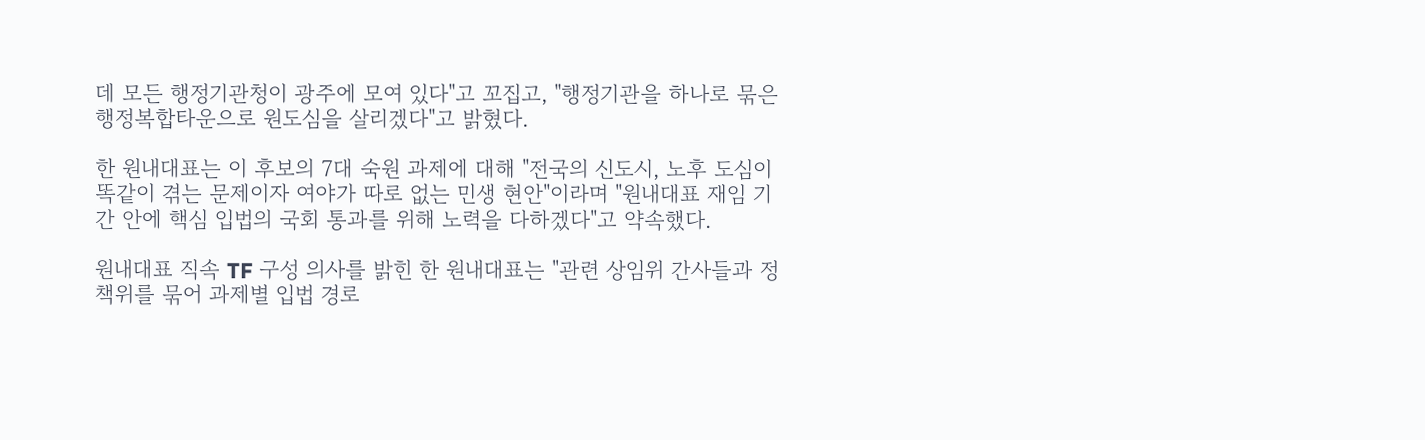데 모든 행정기관청이 광주에 모여 있다"고 꼬집고, "행정기관을 하나로 묶은 행정복합타운으로 원도심을 살리겠다"고 밝혔다.

한 원내대표는 이 후보의 7대 숙원 과제에 대해 "전국의 신도시, 노후 도심이 똑같이 겪는 문제이자 여야가 따로 없는 민생 현안"이라며 "원내대표 재임 기간 안에 핵심 입법의 국회 통과를 위해 노력을 다하겠다"고 약속했다.

원내대표 직속 TF 구성 의사를 밝힌 한 원내대표는 "관련 상임위 간사들과 정책위를 묶어 과제별 입법 경로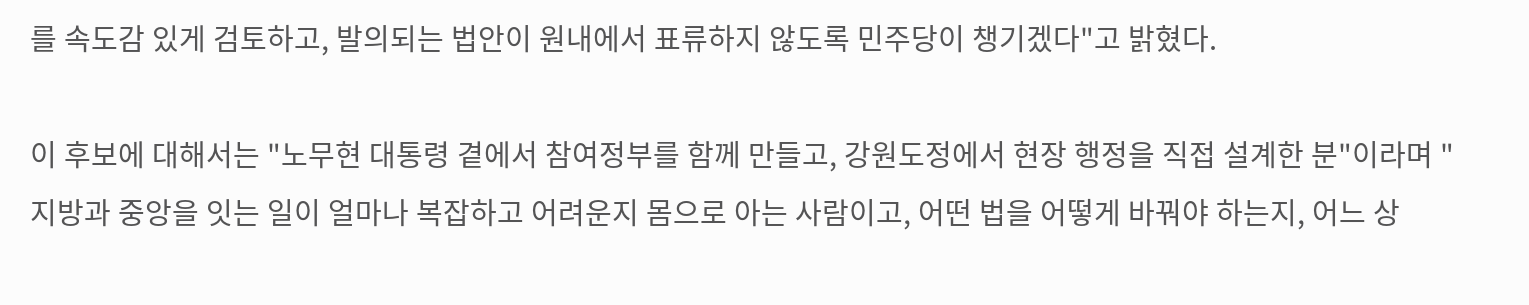를 속도감 있게 검토하고, 발의되는 법안이 원내에서 표류하지 않도록 민주당이 챙기겠다"고 밝혔다.

이 후보에 대해서는 "노무현 대통령 곁에서 참여정부를 함께 만들고, 강원도정에서 현장 행정을 직접 설계한 분"이라며 "지방과 중앙을 잇는 일이 얼마나 복잡하고 어려운지 몸으로 아는 사람이고, 어떤 법을 어떻게 바꿔야 하는지, 어느 상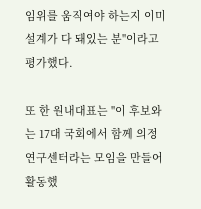임위를 움직여야 하는지 이미 설계가 다 돼있는 분"이라고 평가했다.

또 한 원내대표는 "이 후보와는 17대 국회에서 함께 의정 연구센터라는 모임을 만들어 활동했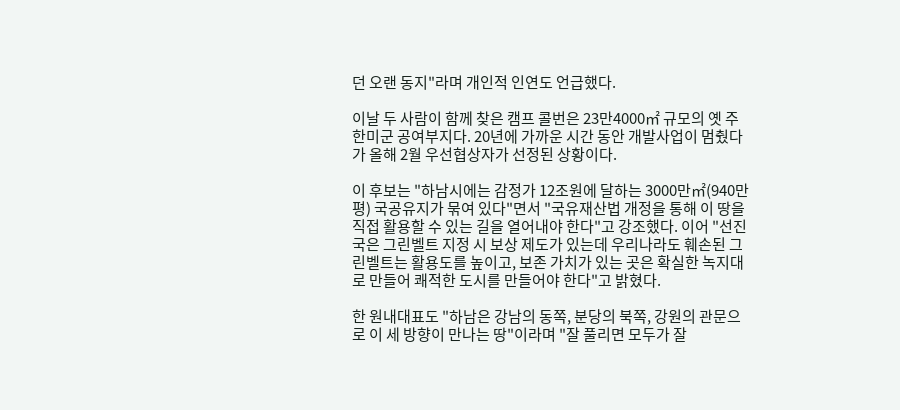던 오랜 동지"라며 개인적 인연도 언급했다.

이날 두 사람이 함께 찾은 캠프 콜번은 23만4000㎡ 규모의 옛 주한미군 공여부지다. 20년에 가까운 시간 동안 개발사업이 멈췄다가 올해 2월 우선협상자가 선정된 상황이다.

이 후보는 "하남시에는 감정가 12조원에 달하는 3000만㎡(940만평) 국공유지가 묶여 있다"면서 "국유재산법 개정을 통해 이 땅을 직접 활용할 수 있는 길을 열어내야 한다"고 강조했다. 이어 "선진국은 그린벨트 지정 시 보상 제도가 있는데 우리나라도 훼손된 그린벨트는 활용도를 높이고, 보존 가치가 있는 곳은 확실한 녹지대로 만들어 쾌적한 도시를 만들어야 한다"고 밝혔다.

한 원내대표도 "하남은 강남의 동쪽, 분당의 북쪽, 강원의 관문으로 이 세 방향이 만나는 땅"이라며 "잘 풀리면 모두가 잘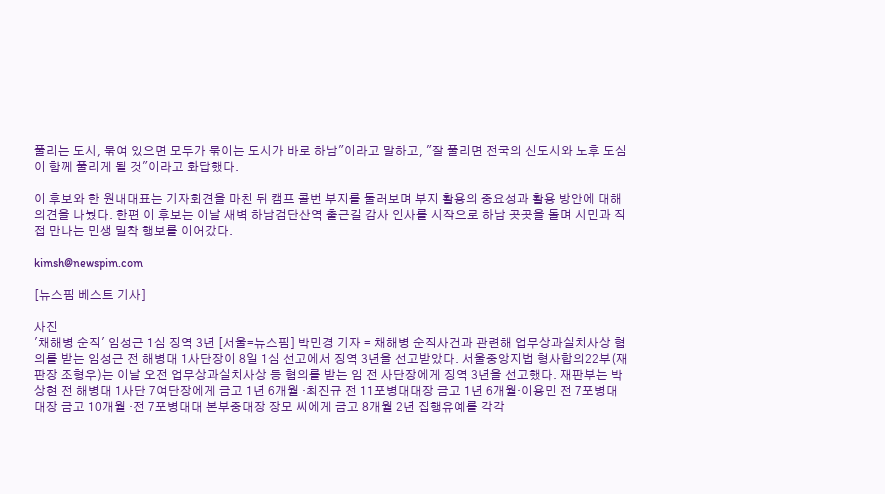풀리는 도시, 묶여 있으면 모두가 묶이는 도시가 바로 하남"이라고 말하고, "잘 풀리면 전국의 신도시와 노후 도심이 함께 풀리게 될 것"이라고 화답했다.

이 후보와 한 원내대표는 기자회견을 마친 뒤 캠프 콜번 부지를 둘러보며 부지 활용의 중요성과 활용 방안에 대해 의견을 나눴다. 한편 이 후보는 이날 새벽 하남검단산역 출근길 감사 인사를 시작으로 하남 곳곳을 돌며 시민과 직접 만나는 민생 밀착 행보를 이어갔다.

kimsh@newspim.com

[뉴스핌 베스트 기사]

사진
'채해병 순직' 임성근 1심 징역 3년 [서울=뉴스핌] 박민경 기자 = 채해병 순직사건과 관련해 업무상과실치사상 혐의를 받는 임성근 전 해병대 1사단장이 8일 1심 선고에서 징역 3년을 선고받았다. 서울중앙지법 형사합의22부(재판장 조형우)는 이날 오전 업무상과실치사상 등 혐의를 받는 임 전 사단장에게 징역 3년을 선고했다. 재판부는 박상현 전 해병대 1사단 7여단장에게 금고 1년 6개월 ·최진규 전 11포병대대장 금고 1년 6개월·이용민 전 7포병대대장 금고 10개월 ·전 7포병대대 본부중대장 장모 씨에게 금고 8개월 2년 집행유예를 각각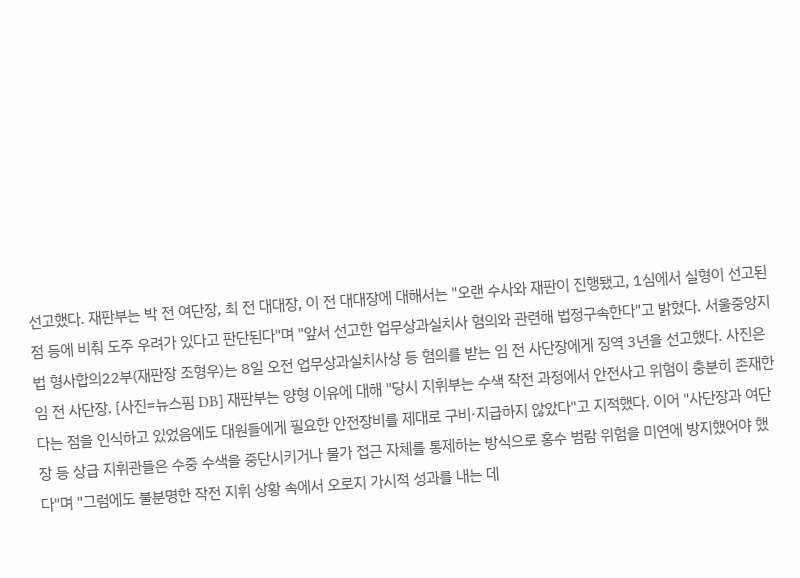선고했다. 재판부는 박 전 여단장, 최 전 대대장, 이 전 대대장에 대해서는 "오랜 수사와 재판이 진행됐고, 1심에서 실형이 선고된 점 등에 비춰 도주 우려가 있다고 판단된다"며 "앞서 선고한 업무상과실치사 혐의와 관련해 법정구속한다"고 밝혔다. 서울중앙지법 형사합의22부(재판장 조형우)는 8일 오전 업무상과실치사상 등 혐의를 받는 임 전 사단장에게 징역 3년을 선고했다. 사진은 임 전 사단장. [사진=뉴스핌 DB] 재판부는 양형 이유에 대해 "당시 지휘부는 수색 작전 과정에서 안전사고 위험이 충분히 존재한다는 점을 인식하고 있었음에도 대원들에게 필요한 안전장비를 제대로 구비·지급하지 않았다"고 지적했다. 이어 "사단장과 여단장 등 상급 지휘관들은 수중 수색을 중단시키거나 물가 접근 자체를 통제하는 방식으로 홍수 범람 위험을 미연에 방지했어야 했다"며 "그럼에도 불분명한 작전 지휘 상황 속에서 오로지 가시적 성과를 내는 데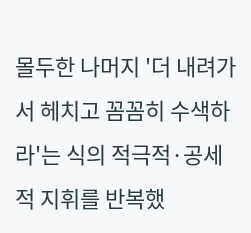몰두한 나머지 '더 내려가서 헤치고 꼼꼼히 수색하라'는 식의 적극적·공세적 지휘를 반복했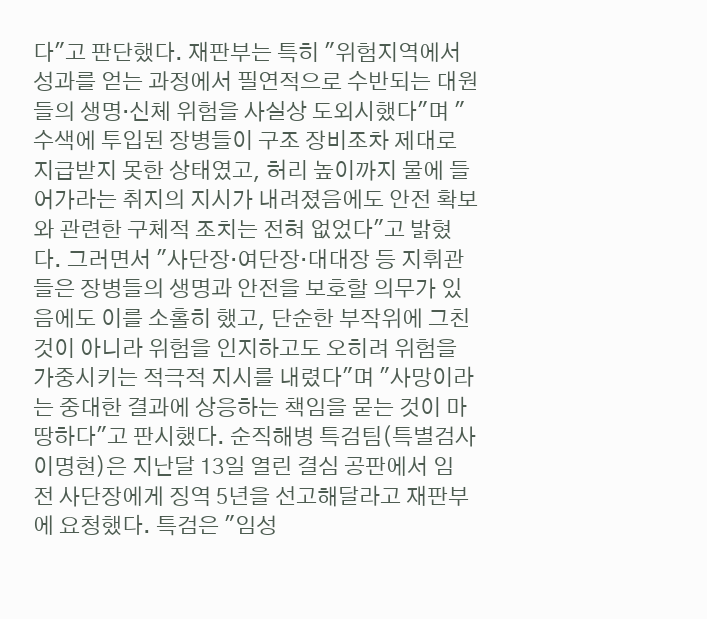다"고 판단했다. 재판부는 특히 "위험지역에서 성과를 얻는 과정에서 필연적으로 수반되는 대원들의 생명·신체 위험을 사실상 도외시했다"며 "수색에 투입된 장병들이 구조 장비조차 제대로 지급받지 못한 상태였고, 허리 높이까지 물에 들어가라는 취지의 지시가 내려졌음에도 안전 확보와 관련한 구체적 조치는 전혀 없었다"고 밝혔다. 그러면서 "사단장·여단장·대대장 등 지휘관들은 장병들의 생명과 안전을 보호할 의무가 있음에도 이를 소홀히 했고, 단순한 부작위에 그친 것이 아니라 위험을 인지하고도 오히려 위험을 가중시키는 적극적 지시를 내렸다"며 "사망이라는 중대한 결과에 상응하는 책임을 묻는 것이 마땅하다"고 판시했다. 순직해병 특검팀(특별검사 이명현)은 지난달 13일 열린 결심 공판에서 임 전 사단장에게 징역 5년을 선고해달라고 재판부에 요청했다. 특검은 "임성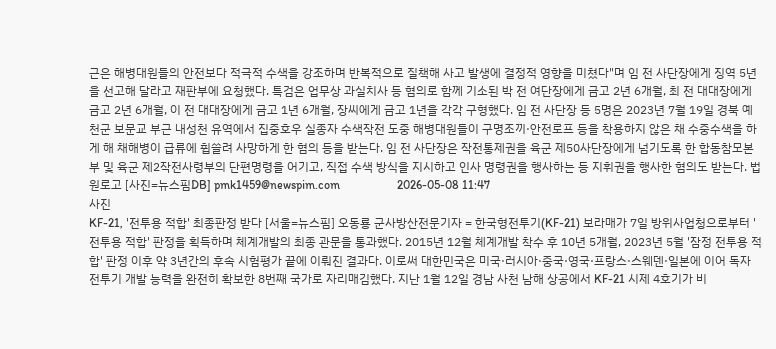근은 해병대원들의 안전보다 적극적 수색을 강조하며 반복적으로 질책해 사고 발생에 결정적 영향을 미쳤다"며 임 전 사단장에게 징역 5년을 선고해 달라고 재판부에 요청했다. 특검은 업무상 과실치사 등 혐의로 함께 기소된 박 전 여단장에게 금고 2년 6개월, 최 전 대대장에게 금고 2년 6개월, 이 전 대대장에게 금고 1년 6개월, 장씨에게 금고 1년을 각각 구형했다. 임 전 사단장 등 5명은 2023년 7월 19일 경북 예천군 보문교 부근 내성천 유역에서 집중호우 실종자 수색작전 도중 해병대원들이 구명조끼·안전로프 등을 착용하지 않은 채 수중수색을 하게 해 채해병이 급류에 휩쓸려 사망하게 한 혐의 등을 받는다. 임 전 사단장은 작전통제권을 육군 제50사단장에게 넘기도록 한 합동참모본부 및 육군 제2작전사령부의 단편명령을 어기고, 직접 수색 방식을 지시하고 인사 명령권을 행사하는 등 지휘권을 행사한 혐의도 받는다. 법원로고 [사진=뉴스핌DB] pmk1459@newspim.com                   2026-05-08 11:47
사진
KF-21, '전투용 적합' 최종판정 받다 [서울=뉴스핌] 오동룡 군사방산전문기자 = 한국형전투기(KF-21) 보라매가 7일 방위사업청으로부터 '전투용 적합' 판정을 획득하며 체계개발의 최종 관문을 통과했다. 2015년 12월 체계개발 착수 후 10년 5개월, 2023년 5월 '잠정 전투용 적합' 판정 이후 약 3년간의 후속 시험평가 끝에 이뤄진 결과다. 이로써 대한민국은 미국·러시아·중국·영국·프랑스·스웨덴·일본에 이어 독자 전투기 개발 능력을 완전히 확보한 8번째 국가로 자리매김했다. 지난 1월 12일 경남 사천 남해 상공에서 KF-21 시제 4호기가 비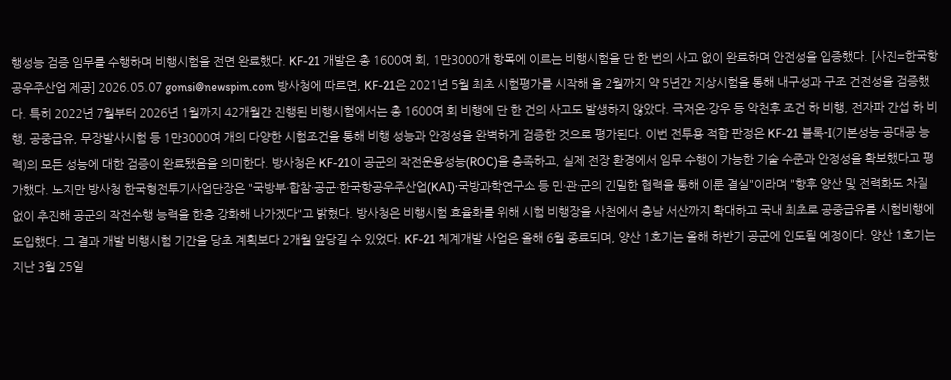행성능 검증 임무를 수행하며 비행시험을 전면 완료했다. KF-21 개발은 총 1600여 회, 1만3000개 항목에 이르는 비행시험을 단 한 번의 사고 없이 완료하며 안전성을 입증했다. [사진=한국항공우주산업 제공] 2026.05.07 gomsi@newspim.com 방사청에 따르면, KF-21은 2021년 5월 최초 시험평가를 시작해 올 2월까지 약 5년간 지상시험을 통해 내구성과 구조 건전성을 검증했다. 특히 2022년 7월부터 2026년 1월까지 42개월간 진행된 비행시험에서는 총 1600여 회 비행에 단 한 건의 사고도 발생하지 않았다. 극저온·강우 등 악천후 조건 하 비행, 전자파 간섭 하 비행, 공중급유, 무장발사시험 등 1만3000여 개의 다양한 시험조건을 통해 비행 성능과 안정성을 완벽하게 검증한 것으로 평가된다. 이번 전투용 적합 판정은 KF-21 블록-I(기본성능·공대공 능력)의 모든 성능에 대한 검증이 완료됐음을 의미한다. 방사청은 KF-21이 공군의 작전운용성능(ROC)을 충족하고, 실제 전장 환경에서 임무 수행이 가능한 기술 수준과 안정성을 확보했다고 평가했다. 노지만 방사청 한국형전투기사업단장은 "국방부·합참·공군·한국항공우주산업(KAI)·국방과학연구소 등 민·관·군의 긴밀한 협력을 통해 이룬 결실"이라며 "향후 양산 및 전력화도 차질 없이 추진해 공군의 작전수행 능력을 한층 강화해 나가겠다"고 밝혔다. 방사청은 비행시험 효율화를 위해 시험 비행장을 사천에서 충남 서산까지 확대하고 국내 최초로 공중급유를 시험비행에 도입했다. 그 결과 개발 비행시험 기간을 당초 계획보다 2개월 앞당길 수 있었다. KF-21 체계개발 사업은 올해 6월 종료되며, 양산 1호기는 올해 하반기 공군에 인도될 예정이다. 양산 1호기는 지난 3월 25일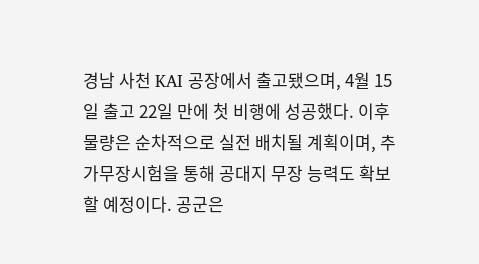경남 사천 KAI 공장에서 출고됐으며, 4월 15일 출고 22일 만에 첫 비행에 성공했다. 이후 물량은 순차적으로 실전 배치될 계획이며, 추가무장시험을 통해 공대지 무장 능력도 확보할 예정이다. 공군은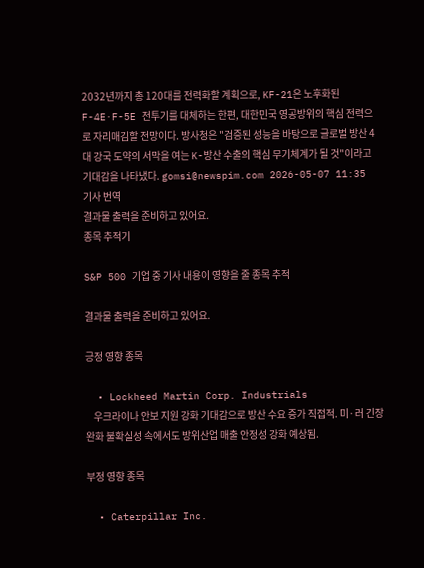2032년까지 총 120대를 전력화할 계획으로, KF-21은 노후화된 F-4E·F-5E 전투기를 대체하는 한편, 대한민국 영공방위의 핵심 전력으로 자리매김할 전망이다. 방사청은 "검증된 성능을 바탕으로 글로벌 방산 4대 강국 도약의 서막을 여는 K-방산 수출의 핵심 무기체계가 될 것"이라고 기대감을 나타냈다. gomsi@newspim.com 2026-05-07 11:35
기사 번역
결과물 출력을 준비하고 있어요.
종목 추적기

S&P 500 기업 중 기사 내용이 영향을 줄 종목 추적

결과물 출력을 준비하고 있어요.

긍정 영향 종목

  • Lockheed Martin Corp. Industrials
    우크라이나 안보 지원 강화 기대감으로 방산 수요 증가 직접적. 미·러 긴장 완화 불확실성 속에서도 방위산업 매출 안정성 강화 예상됨.

부정 영향 종목

  • Caterpillar Inc.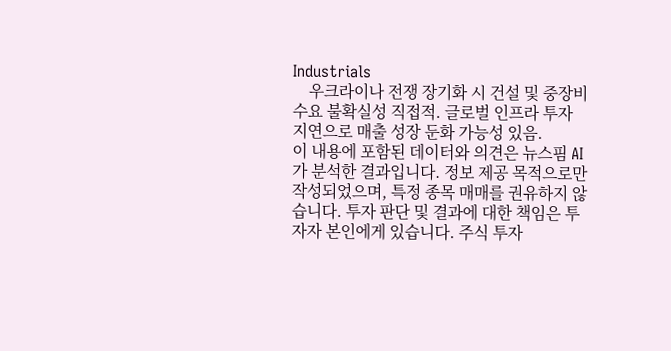Industrials
    우크라이나 전쟁 장기화 시 건설 및 중장비 수요 불확실성 직접적. 글로벌 인프라 투자 지연으로 매출 성장 둔화 가능성 있음.
이 내용에 포함된 데이터와 의견은 뉴스핌 AI가 분석한 결과입니다. 정보 제공 목적으로만 작성되었으며, 특정 종목 매매를 권유하지 않습니다. 투자 판단 및 결과에 대한 책임은 투자자 본인에게 있습니다. 주식 투자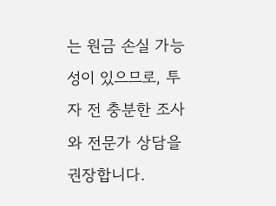는 원금 손실 가능성이 있으므로, 투자 전 충분한 조사와 전문가 상담을 권장합니다.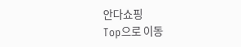안다쇼핑
Top으로 이동